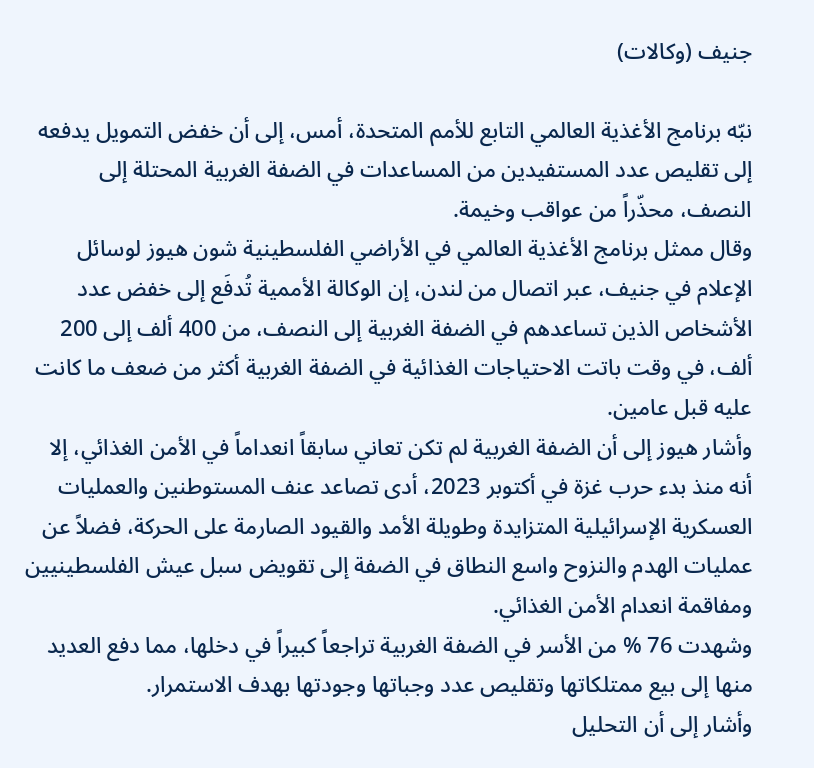جنيف (وكالات)

نبّه برنامج الأغذية العالمي التابع للأمم المتحدة، أمس، إلى أن خفض التمويل يدفعه إلى تقليص عدد المستفيدين من المساعدات في الضفة الغربية المحتلة إلى النصف، محذّراً من عواقب وخيمة.
وقال ممثل برنامج الأغذية العالمي في الأراضي الفلسطينية شون هيوز لوسائل الإعلام في جنيف، عبر اتصال من لندن، إن الوكالة الأممية تُدفَع إلى خفض عدد الأشخاص الذين تساعدهم في الضفة الغربية إلى النصف، من 400 ألف إلى 200 ألف، في وقت باتت الاحتياجات الغذائية في الضفة الغربية أكثر من ضعف ما كانت عليه قبل عامين.
وأشار هيوز إلى أن الضفة الغربية لم تكن تعاني سابقاً انعداماً في الأمن الغذائي، إلا أنه منذ بدء حرب غزة في أكتوبر 2023، أدى تصاعد عنف المستوطنين والعمليات العسكرية الإسرائيلية المتزايدة وطويلة الأمد والقيود الصارمة على الحركة، فضلاً عن عمليات الهدم والنزوح واسع النطاق في الضفة إلى تقويض سبل عيش الفلسطينيين ومفاقمة انعدام الأمن الغذائي.
وشهدت 76 % من الأسر في الضفة الغربية تراجعاً كبيراً في دخلها، مما دفع العديد منها إلى بيع ممتلكاتها وتقليص عدد وجباتها وجودتها بهدف الاستمرار.
وأشار إلى أن التحليل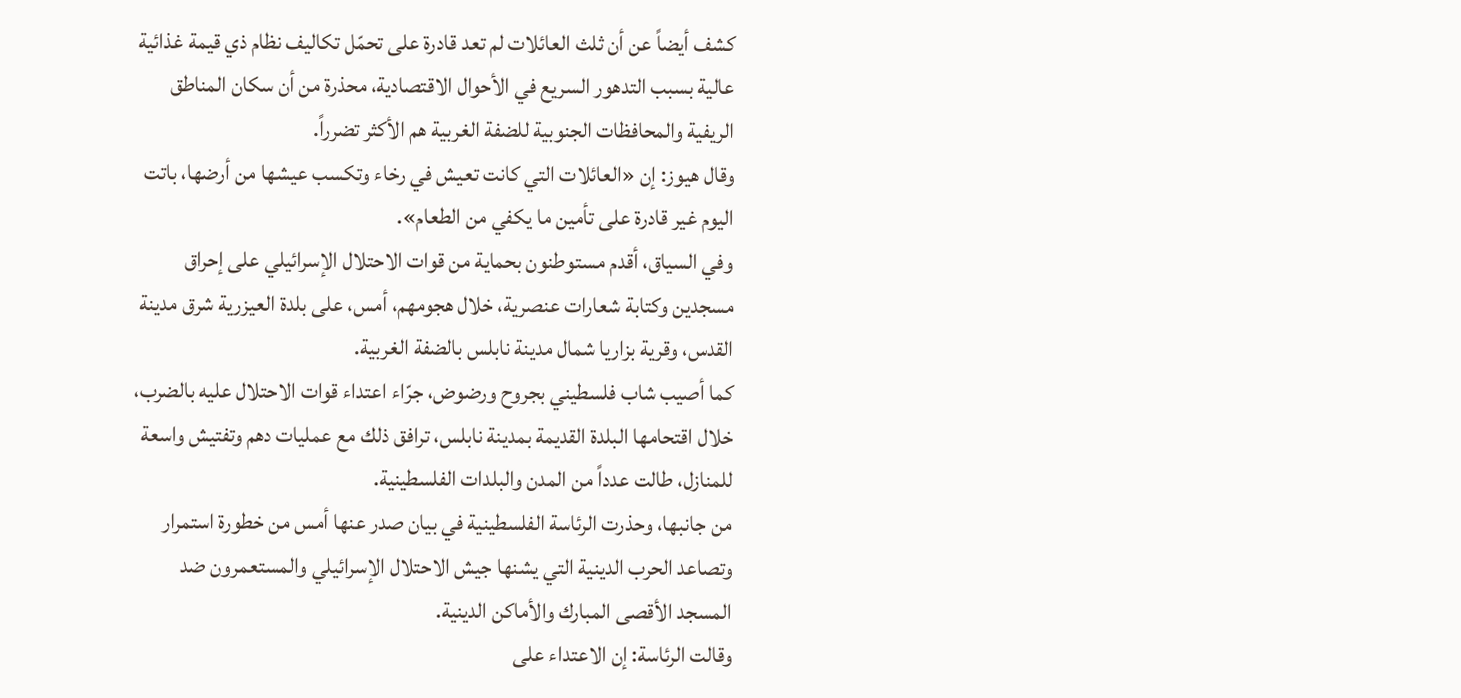كشف أيضاً عن أن ثلث العائلات لم تعد قادرة على تحمّل تكاليف نظام ذي قيمة غذائية عالية بسبب التدهور السريع في الأحوال الاقتصادية، محذرة من أن سكان المناطق الريفية والمحافظات الجنوبية للضفة الغربية هم الأكثر تضرراً.
وقال هيوز: إن «العائلات التي كانت تعيش في رخاء وتكسب عيشها من أرضها، باتت اليوم غير قادرة على تأمين ما يكفي من الطعام».
وفي السياق، أقدم مستوطنون بحماية من قوات الاحتلال الإسرائيلي على إحراق مسجدين وكتابة شعارات عنصرية، خلال هجومهم، أمس، على بلدة العيزرية شرق مدينة القدس، وقرية بزاريا شمال مدينة نابلس بالضفة الغربية.
كما أصيب شاب فلسطيني بجروح ورضوض، جرّاء اعتداء قوات الاحتلال عليه بالضرب، خلال اقتحامها البلدة القديمة بمدينة نابلس، ترافق ذلك مع عمليات دهم وتفتيش واسعة للمنازل، طالت عدداً من المدن والبلدات الفلسطينية.
من جانبها، وحذرت الرئاسة الفلسطينية في بيان صدر عنها أمس من خطورة استمرار وتصاعد الحرب الدينية التي يشنها جيش الاحتلال الإسرائيلي والمستعمرون ضد المسجد الأقصى المبارك والأماكن الدينية.
وقالت الرئاسة: إن الاعتداء على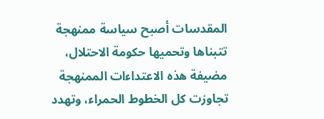المقدسات أصبح سياسة ممنهجة تتبناها وتحميها حكومة الاحتلال، مضيفة هذه الاعتداءات الممنهجة تجاوزت كل الخطوط الحمراء، وتهدد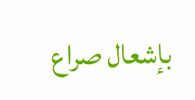بإشعال صراع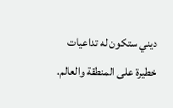ديني ستكون له تداعيات خطيرة على المنطقة والعالم.